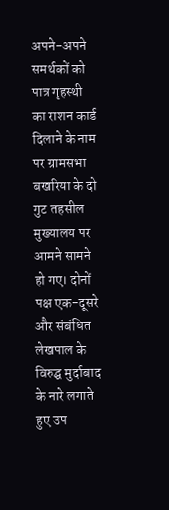अपने-अपने समर्थकों को पात्र गृहस्थी का राशन कार्ड दिलाने के नाम पर ग्रामसभा बखरिया के दो गुट तहसील मुख्यालय पर आमने सामने हो गए। दोनों पक्ष एक-दूसरे और संबंधित लेखपाल के विरुद्घ मुर्दाबाद के नारे लगाते हुए उप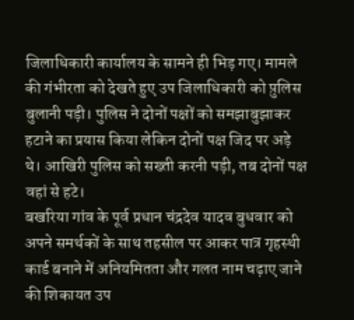जिलाधिकारी कार्यालय के सामने ही भिड़ गए। मामले की गंभीरता को देखते हुए उप जिलाधिकारी को प़ुलिस बुलानी पड़ी। पुलिस ने दोनों पक्षों को समझाबुझाकर हटाने का प्रयास किया लेकिन दोनों पक्ष जिद पर अड़े थे। आखिरी पुलिस को सख्ती करनी पड़ी, तब दोनों पक्ष वहां से हटे।
बखरिया गांव के पूर्व प्रधान चंद्रदेव यादव बुधवार को अपने समर्थकों के साथ तहसील पर आकर पात्र गृहस्थी कार्ड बनाने में अनियमितता और गलत नाम चढ़ाए जाने की शिकायत उप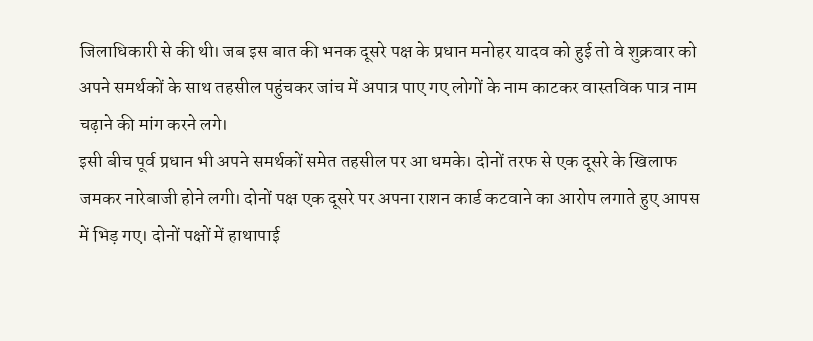जिलाधिकारी से की थी। जब इस बात की भनक दूसरे पक्ष के प्रधान मनोहर यादव को हुई तो वे शुक्रवार को अपने समर्थकों के साथ तहसील पहुंचकर जांच में अपात्र पाए गए लोगों के नाम काटकर वास्तविक पात्र नाम चढ़ाने की मांग करने लगे।
इसी बीच पूर्व प्रधान भी अपने समर्थकों समेत तहसील पर आ धमके। दोनों तरफ से एक दूसरे के खिलाफ जमकर नारेबाजी होने लगी। दोनों पक्ष एक दूसरे पर अपना राशन कार्ड कटवाने का आरोप लगाते हुए आपस में भिड़ गए। दोनों पक्षों में हाथापाई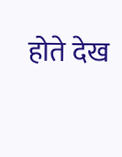होते देख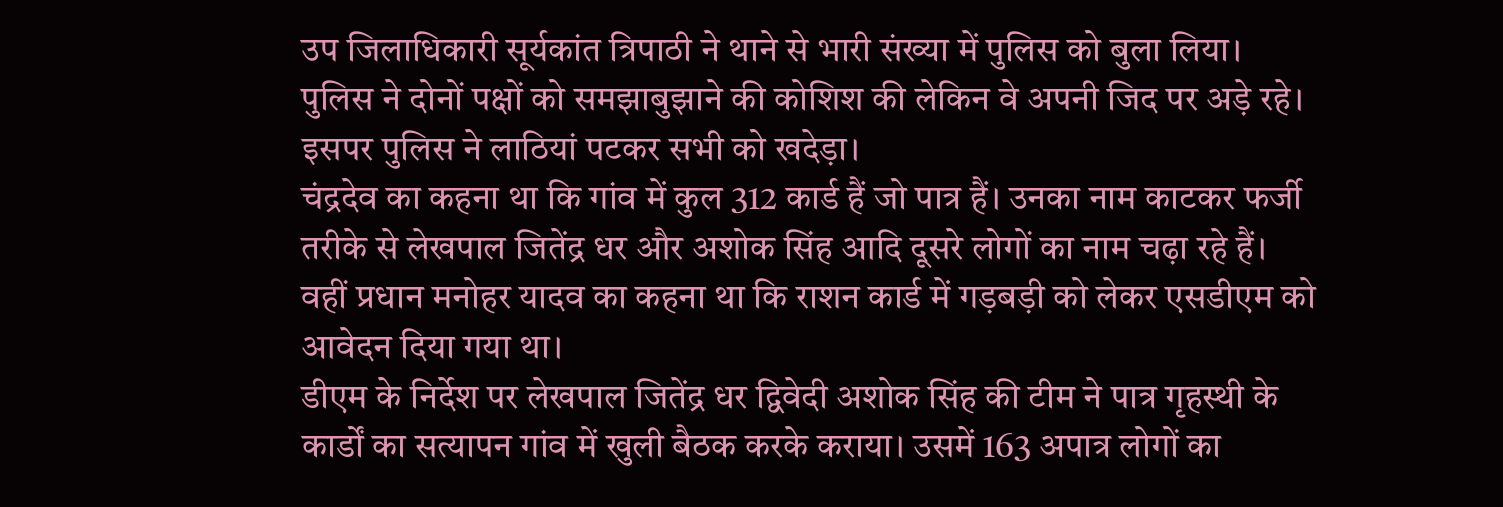उप जिलाधिकारी सूर्यकांत त्रिपाठी ने थाने से भारी संख्या में पुलिस को बुला लिया। पुलिस ने दोनों पक्षों को समझाबुझाने की कोशिश की लेकिन वे अपनी जिद पर अड़े रहे। इसपर पुलिस ने लाठियां पटकर सभी को खदेड़ा।
चंद्रदेव का कहना था कि गांव में कुल 312 कार्ड हैं जो पात्र हैं। उनका नाम काटकर फर्जी तरीके से लेखपाल जितेंद्र धर और अशोक सिंह आदि दूसरे लोगों का नाम चढ़ा रहे हैं। वहीं प्रधान मनोहर यादव का कहना था कि राशन कार्ड में गड़बड़ी को लेकर एसडीएम को आवेदन दिया गया था।
डीएम के निर्देश पर लेखपाल जितेंद्र धर द्विवेदी अशोक सिंह की टीम ने पात्र गृहस्थी के कार्डों का सत्यापन गांव में खुली बैठक करके कराया। उसमें 163 अपात्र लोगों का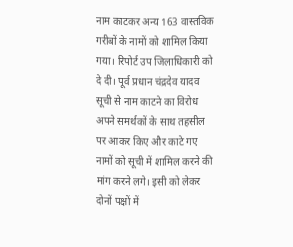नाम काटकर अन्य 163 वास्तविक गरीबों के नामों को शामिल किया गया। रिपोर्ट उप जिलाधिकारी को दे दी। पूर्व प्रधान चंद्रदेव यादव सूची से नाम काटने का विरोध अपने समर्थकों के साथ तहसील पर आकर किए और काटे गए नामों को सूची में शामिल करने की मांग करने लगे। इसी को लेकर दोनों पक्षों में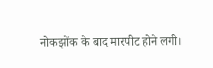नोकझोंक के बाद मारपीट होने लगी।